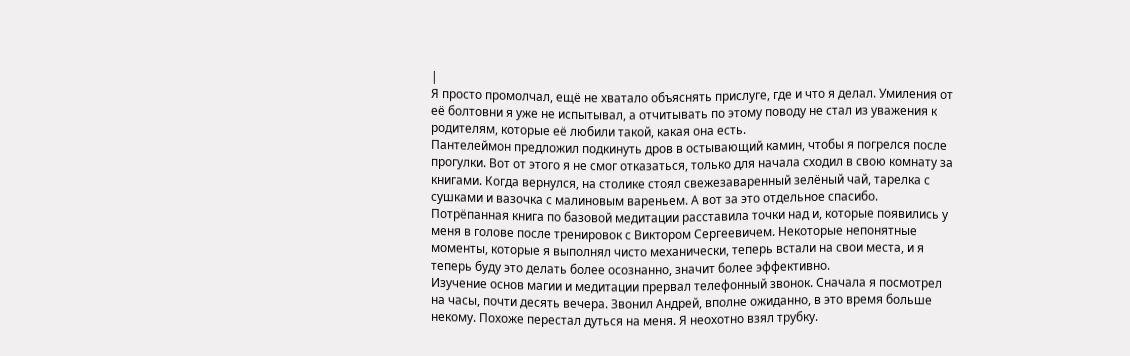|
Я просто промолчал, ещё не хватало объяснять прислуге, где и что я делал. Умиления от её болтовни я уже не испытывал, а отчитывать по этому поводу не стал из уважения к родителям, которые её любили такой, какая она есть.
Пантелеймон предложил подкинуть дров в остывающий камин, чтобы я погрелся после прогулки. Вот от этого я не смог отказаться, только для начала сходил в свою комнату за книгами. Когда вернулся, на столике стоял свежезаваренный зелёный чай, тарелка с сушками и вазочка с малиновым вареньем. А вот за это отдельное спасибо.
Потрёпанная книга по базовой медитации расставила точки над и, которые появились у меня в голове после тренировок с Виктором Сергеевичем. Некоторые непонятные моменты, которые я выполнял чисто механически, теперь встали на свои места, и я теперь буду это делать более осознанно, значит более эффективно.
Изучение основ магии и медитации прервал телефонный звонок. Сначала я посмотрел на часы, почти десять вечера. Звонил Андрей, вполне ожиданно, в это время больше некому. Похоже перестал дуться на меня. Я неохотно взял трубку.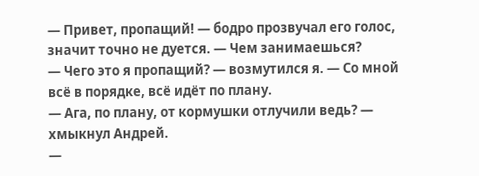— Привет, пропащий! — бодро прозвучал его голос, значит точно не дуется. — Чем занимаешься?
— Чего это я пропащий? — возмутился я. — Со мной всё в порядке, всё идёт по плану.
— Ага, по плану, от кормушки отлучили ведь? — хмыкнул Андрей.
—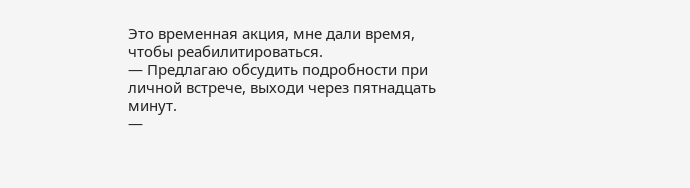Это временная акция, мне дали время, чтобы реабилитироваться.
— Предлагаю обсудить подробности при личной встрече, выходи через пятнадцать минут.
—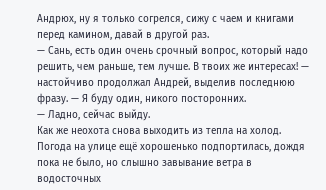Андрюх, ну я только согрелся, сижу с чаем и книгами перед камином, давай в другой раз.
— Сань, есть один очень срочный вопрос, который надо решить, чем раньше, тем лучше. В твоих же интересах! — настойчиво продолжал Андрей, выделив последнюю фразу. — Я буду один, никого посторонних.
— Ладно, сейчас выйду.
Как же неохота снова выходить из тепла на холод. Погода на улице ещё хорошенько подпортилась, дождя пока не было, но слышно завывание ветра в водосточных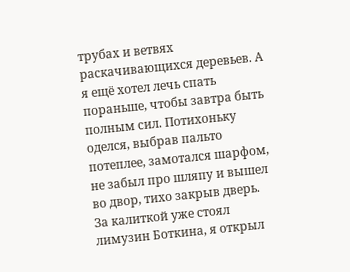трубах и ветвях раскачивающихся деревьев. А я ещё хотел лечь спать пораньше, чтобы завтра быть полным сил. Потихоньку оделся, выбрав пальто потеплее, замотался шарфом, не забыл про шляпу и вышел во двор, тихо закрыв дверь.
За калиткой уже стоял лимузин Боткина, я открыл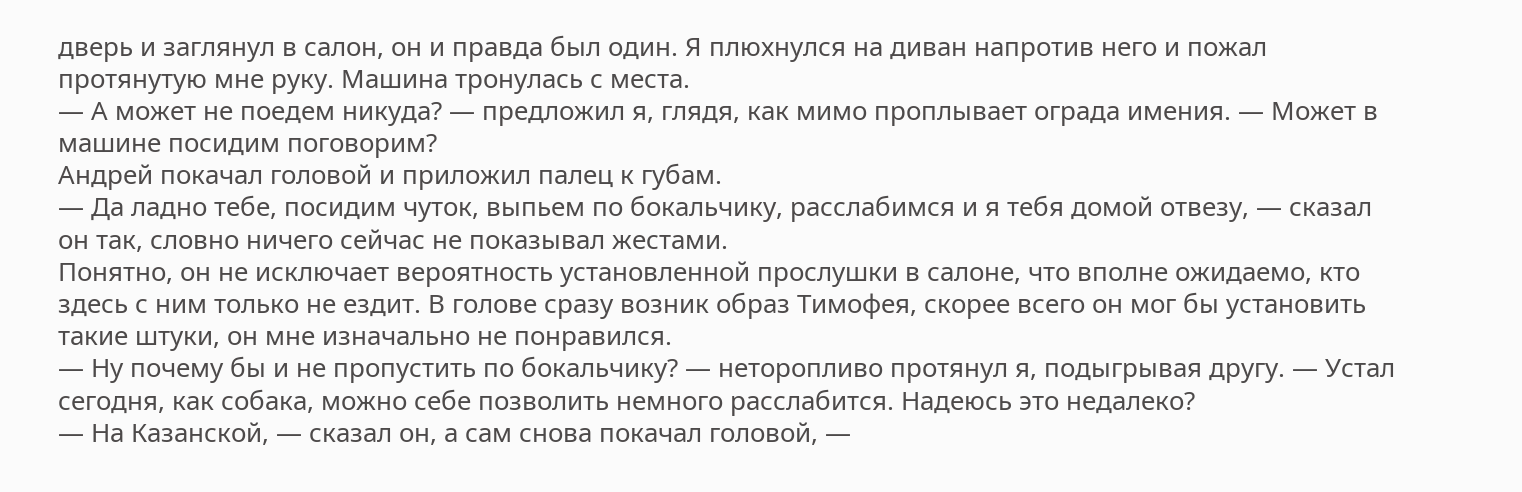дверь и заглянул в салон, он и правда был один. Я плюхнулся на диван напротив него и пожал протянутую мне руку. Машина тронулась с места.
— А может не поедем никуда? — предложил я, глядя, как мимо проплывает ограда имения. — Может в машине посидим поговорим?
Андрей покачал головой и приложил палец к губам.
— Да ладно тебе, посидим чуток, выпьем по бокальчику, расслабимся и я тебя домой отвезу, — сказал он так, словно ничего сейчас не показывал жестами.
Понятно, он не исключает вероятность установленной прослушки в салоне, что вполне ожидаемо, кто здесь с ним только не ездит. В голове сразу возник образ Тимофея, скорее всего он мог бы установить такие штуки, он мне изначально не понравился.
— Ну почему бы и не пропустить по бокальчику? — неторопливо протянул я, подыгрывая другу. — Устал сегодня, как собака, можно себе позволить немного расслабится. Надеюсь это недалеко?
— На Казанской, — сказал он, а сам снова покачал головой, —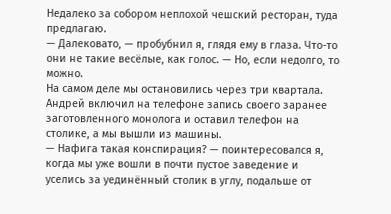Недалеко за собором неплохой чешский ресторан, туда предлагаю.
— Далековато, — пробубнил я, глядя ему в глаза. Что-то они не такие весёлые, как голос. — Но, если недолго, то можно.
На самом деле мы остановились через три квартала. Андрей включил на телефоне запись своего заранее заготовленного монолога и оставил телефон на столике, а мы вышли из машины.
— Нафига такая конспирация? — поинтересовался я, когда мы уже вошли в почти пустое заведение и уселись за уединённый столик в углу, подальше от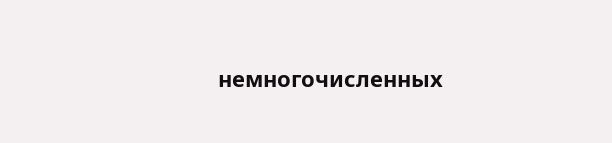немногочисленных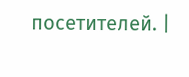посетителей. |